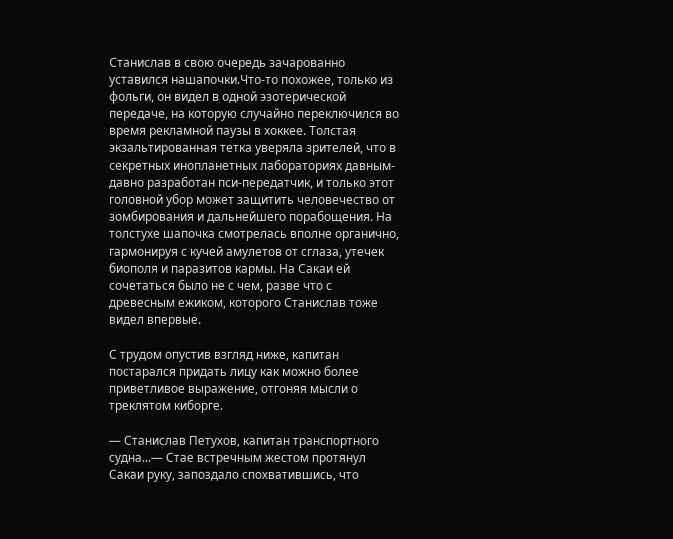Станислав в свою очередь зачарованно уставился нашапочки.Что-то похожее, только из фольги, он видел в одной эзотерической передаче, на которую случайно переключился во время рекламной паузы в хоккее. Толстая экзальтированная тетка уверяла зрителей, что в секретных инопланетных лабораториях давным-давно разработан пси-передатчик, и только этот головной убор может защитить человечество от зомбирования и дальнейшего порабощения. На толстухе шапочка смотрелась вполне органично, гармонируя с кучей амулетов от сглаза, утечек биополя и паразитов кармы. На Сакаи ей сочетаться было не с чем, разве что с древесным ежиком, которого Станислав тоже видел впервые.

С трудом опустив взгляд ниже, капитан постарался придать лицу как можно более приветливое выражение, отгоняя мысли о треклятом киборге.

— Станислав Петухов, капитан транспортного судна...— Стае встречным жестом протянул Сакаи руку, запоздало спохватившись, что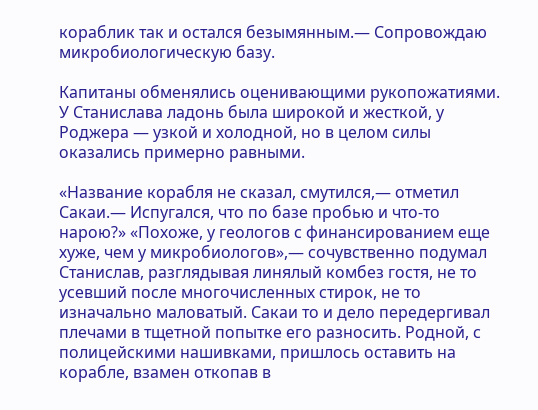кораблик так и остался безымянным.— Сопровождаю микробиологическую базу.

Капитаны обменялись оценивающими рукопожатиями. У Станислава ладонь была широкой и жесткой, у Роджера — узкой и холодной, но в целом силы оказались примерно равными.

«Название корабля не сказал, смутился,— отметил Сакаи.— Испугался, что по базе пробью и что-то нарою?» «Похоже, у геологов с финансированием еще хуже, чем у микробиологов»,— сочувственно подумал Станислав, разглядывая линялый комбез гостя, не то усевший после многочисленных стирок, не то изначально маловатый. Сакаи то и дело передергивал плечами в тщетной попытке его разносить. Родной, с полицейскими нашивками, пришлось оставить на корабле, взамен откопав в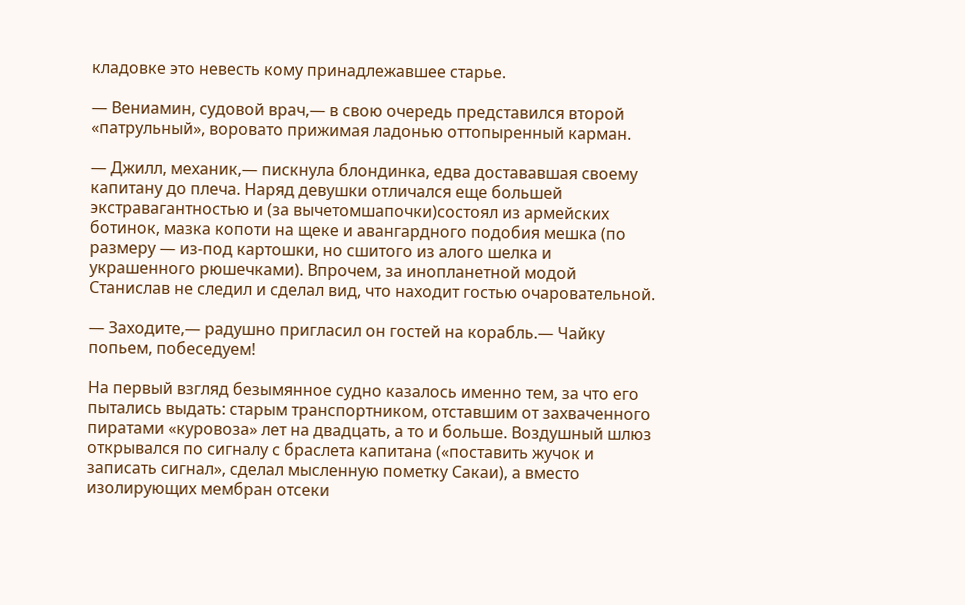кладовке это невесть кому принадлежавшее старье.

— Вениамин, судовой врач,— в свою очередь представился второй «патрульный», воровато прижимая ладонью оттопыренный карман.

— Джилл, механик,— пискнула блондинка, едва достававшая своему капитану до плеча. Наряд девушки отличался еще большей экстравагантностью и (за вычетомшапочки)состоял из армейских ботинок, мазка копоти на щеке и авангардного подобия мешка (по размеру — из-под картошки, но сшитого из алого шелка и украшенного рюшечками). Впрочем, за инопланетной модой Станислав не следил и сделал вид, что находит гостью очаровательной.

— Заходите,— радушно пригласил он гостей на корабль.— Чайку попьем, побеседуем!

На первый взгляд безымянное судно казалось именно тем, за что его пытались выдать: старым транспортником, отставшим от захваченного пиратами «куровоза» лет на двадцать, а то и больше. Воздушный шлюз открывался по сигналу с браслета капитана («поставить жучок и записать сигнал», сделал мысленную пометку Сакаи), а вместо изолирующих мембран отсеки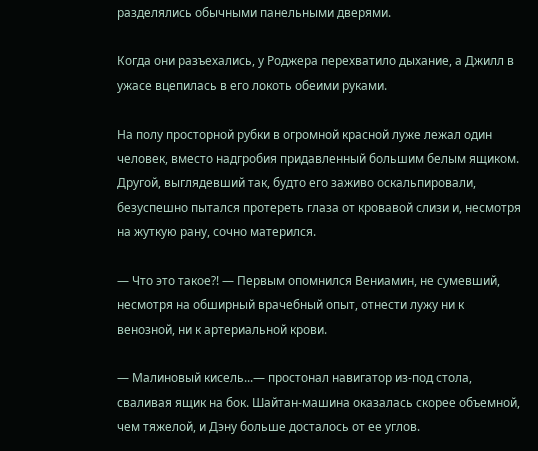разделялись обычными панельными дверями.

Когда они разъехались, у Роджера перехватило дыхание, а Джилл в ужасе вцепилась в его локоть обеими руками.

На полу просторной рубки в огромной красной луже лежал один человек, вместо надгробия придавленный большим белым ящиком. Другой, выглядевший так, будто его заживо оскальпировали, безуспешно пытался протереть глаза от кровавой слизи и, несмотря на жуткую рану, сочно матерился.

— Что это такое?! — Первым опомнился Вениамин, не сумевший, несмотря на обширный врачебный опыт, отнести лужу ни к венозной, ни к артериальной крови.

— Малиновый кисель...— простонал навигатор из-под стола, сваливая ящик на бок. Шайтан-машина оказалась скорее объемной, чем тяжелой, и Дэну больше досталось от ее углов.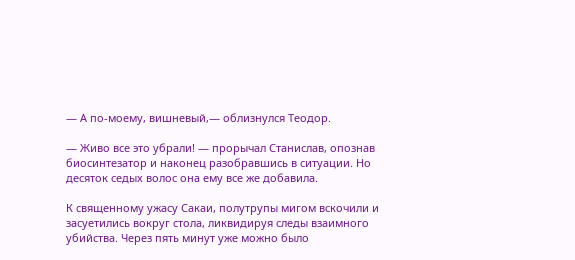— А по-моему, вишневый,— облизнулся Теодор.

— Живо все это убрали! — прорычал Станислав, опознав биосинтезатор и наконец разобравшись в ситуации. Но десяток седых волос она ему все же добавила.

К священному ужасу Сакаи, полутрупы мигом вскочили и засуетились вокруг стола, ликвидируя следы взаимного убийства. Через пять минут уже можно было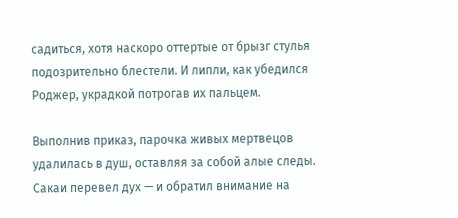садиться, хотя наскоро оттертые от брызг стулья подозрительно блестели. И липли, как убедился Роджер, украдкой потрогав их пальцем.

Выполнив приказ, парочка живых мертвецов удалилась в душ, оставляя за собой алые следы. Сакаи перевел дух — и обратил внимание на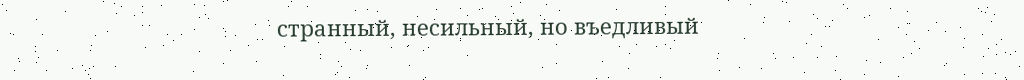странный, несильный, но въедливый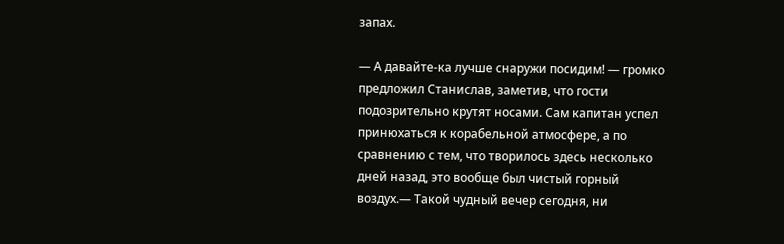запах.

— А давайте-ка лучше снаружи посидим! — громко предложил Станислав, заметив, что гости подозрительно крутят носами. Сам капитан успел принюхаться к корабельной атмосфере, а по сравнению с тем, что творилось здесь несколько дней назад, это вообще был чистый горный воздух.— Такой чудный вечер сегодня, ни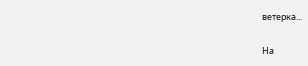ветерка...

На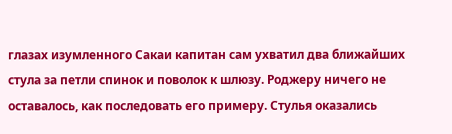глазах изумленного Сакаи капитан сам ухватил два ближайших стула за петли спинок и поволок к шлюзу. Роджеру ничего не оставалось, как последовать его примеру. Стулья оказались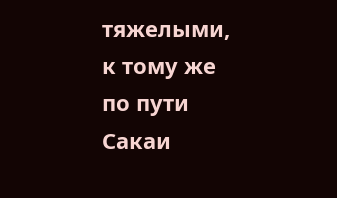тяжелыми, к тому же по пути Сакаи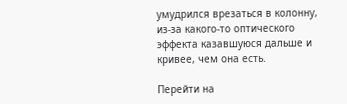умудрился врезаться в колонну, из-за какого-то оптического эффекта казавшуюся дальше и кривее, чем она есть.

Перейти на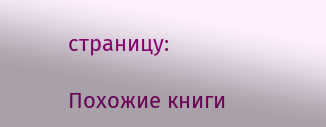страницу:

Похожие книги